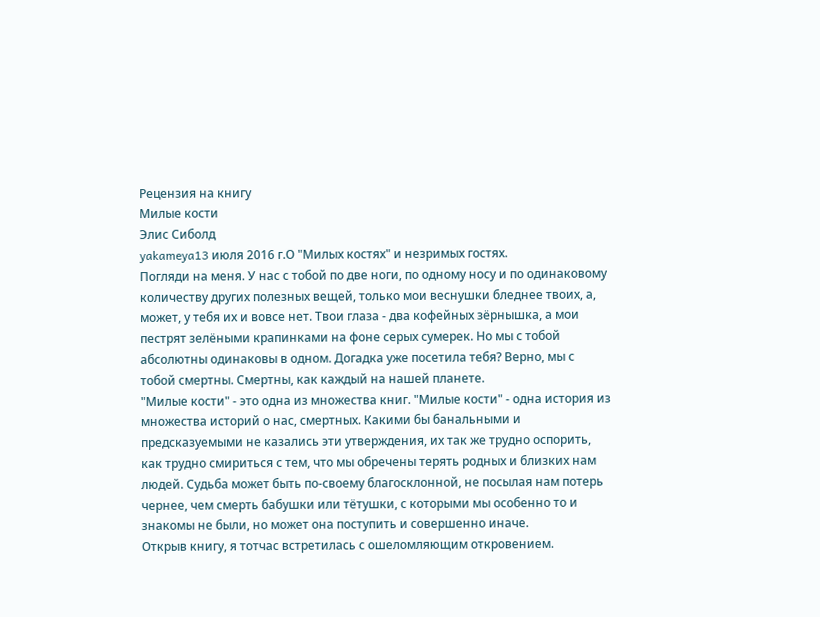Рецензия на книгу
Милые кости
Элис Сиболд
yakameya13 июля 2016 г.О "Милых костях" и незримых гостях.
Погляди на меня. У нас с тобой по две ноги, по одному носу и по одинаковому количеству других полезных вещей, только мои веснушки бледнее твоих, а, может, у тебя их и вовсе нет. Твои глаза - два кофейных зёрнышка, а мои пестрят зелёными крапинками на фоне серых сумерек. Но мы с тобой абсолютны одинаковы в одном. Догадка уже посетила тебя? Верно, мы с тобой смертны. Смертны, как каждый на нашей планете.
"Милые кости" - это одна из множества книг. "Милые кости" - одна история из множества историй о нас, смертных. Какими бы банальными и предсказуемыми не казались эти утверждения, их так же трудно оспорить, как трудно смириться с тем, что мы обречены терять родных и близких нам людей. Судьба может быть по-своему благосклонной, не посылая нам потерь чернее, чем смерть бабушки или тётушки, с которыми мы особенно то и знакомы не были, но может она поступить и совершенно иначе.
Открыв книгу, я тотчас встретилась с ошеломляющим откровением.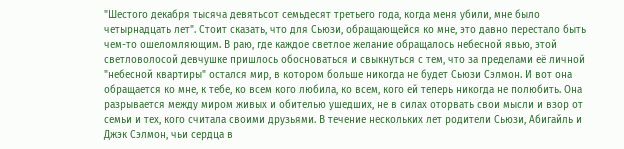"Шестого декабря тысяча девятьсот семьдесят третьего года, когда меня убили, мне было четырнадцать лет". Стоит сказать, что для Сьюзи, обращающейся ко мне, это давно перестало быть чем-то ошеломляющим. В раю, где каждое светлое желание обращалось небесной явью, этой светловолосой девчушке пришлось обосноваться и свыкнуться с тем, что за пределами её личной "небесной квартиры" остался мир, в котором больше никогда не будет Сьюзи Сэлмон. И вот она обращается ко мне, к тебе, ко всем кого любила, ко всем, кого ей теперь никогда не полюбить. Она разрывается между миром живых и обителью ушедших, не в силах оторвать свои мысли и взор от семьи и тех, кого считала своими друзьями. В течение нескольких лет родители Сьюзи, Абигайль и Джэк Сэлмон, чьи сердца в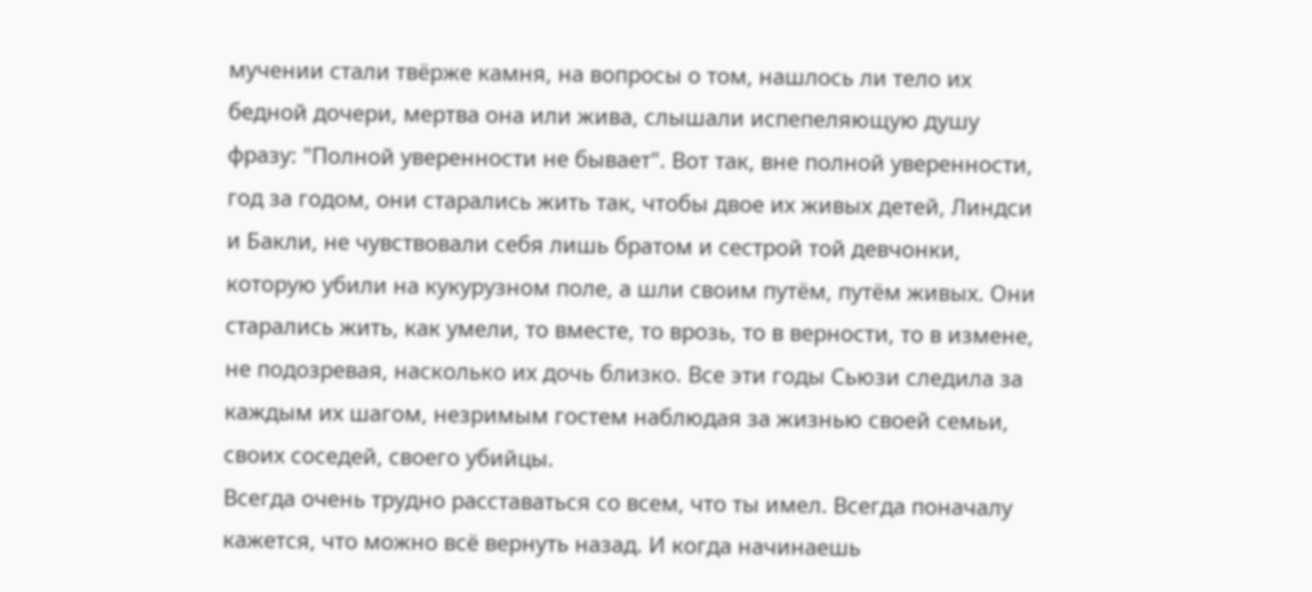мучении стали твёрже камня, на вопросы о том, нашлось ли тело их бедной дочери, мертва она или жива, слышали испепеляющую душу фразу: "Полной уверенности не бывает". Вот так, вне полной уверенности, год за годом, они старались жить так, чтобы двое их живых детей, Линдси и Бакли, не чувствовали себя лишь братом и сестрой той девчонки, которую убили на кукурузном поле, а шли своим путём, путём живых. Они старались жить, как умели, то вместе, то врозь, то в верности, то в измене, не подозревая, насколько их дочь близко. Все эти годы Сьюзи следила за каждым их шагом, незримым гостем наблюдая за жизнью своей семьи, своих соседей, своего убийцы.
Всегда очень трудно расставаться со всем, что ты имел. Всегда поначалу кажется, что можно всё вернуть назад. И когда начинаешь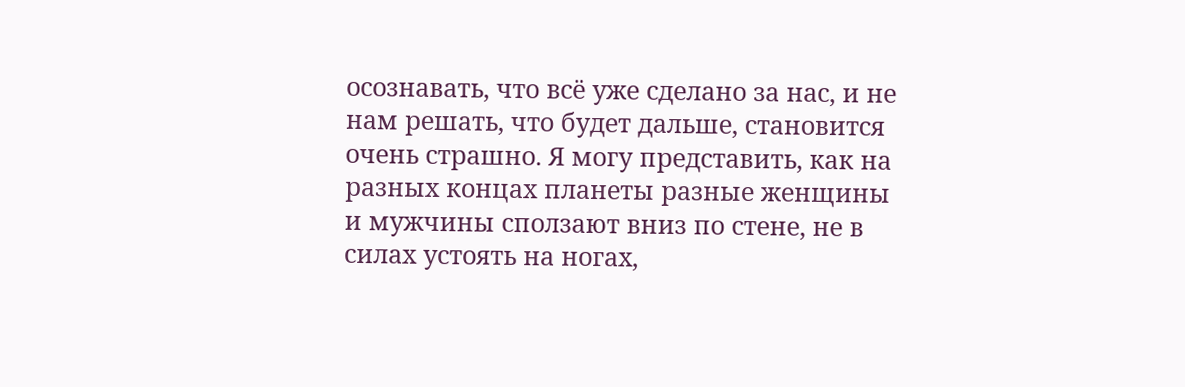осознавать, что всё уже сделано за нас, и не нам решать, что будет дальше, становится очень страшно. Я могу представить, как на разных концах планеты разные женщины и мужчины сползают вниз по стене, не в силах устоять на ногах,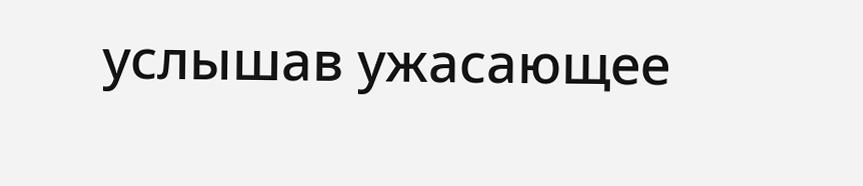услышав ужасающее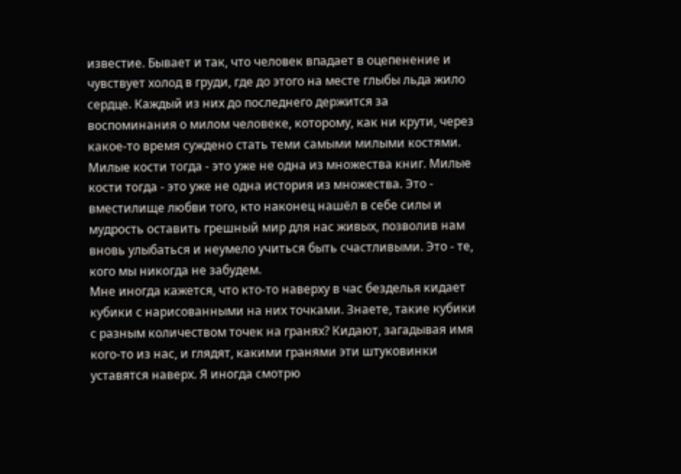известие. Бывает и так, что человек впадает в оцепенение и чувствует холод в груди, где до этого на месте глыбы льда жило сердце. Каждый из них до последнего держится за воспоминания о милом человеке, которому, как ни крути, через какое-то время суждено стать теми самыми милыми костями. Милые кости тогда - это уже не одна из множества книг. Милые кости тогда - это уже не одна история из множества. Это - вместилище любви того, кто наконец нашёл в себе силы и мудрость оставить грешный мир для нас живых, позволив нам вновь улыбаться и неумело учиться быть счастливыми. Это - те, кого мы никогда не забудем.
Мне иногда кажется, что кто-то наверху в час безделья кидает кубики с нарисованными на них точками. Знаете, такие кубики с разным количеством точек на гранях? Кидают, загадывая имя кого-то из нас, и глядят, какими гранями эти штуковинки уставятся наверх. Я иногда смотрю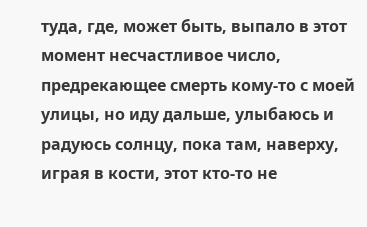туда, где, может быть, выпало в этот момент несчастливое число, предрекающее смерть кому-то с моей улицы, но иду дальше, улыбаюсь и радуюсь солнцу, пока там, наверху, играя в кости, этот кто-то не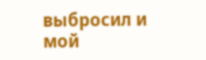выбросил и мой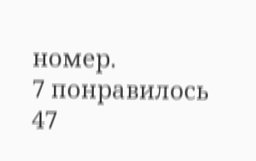номер.
7 понравилось
47